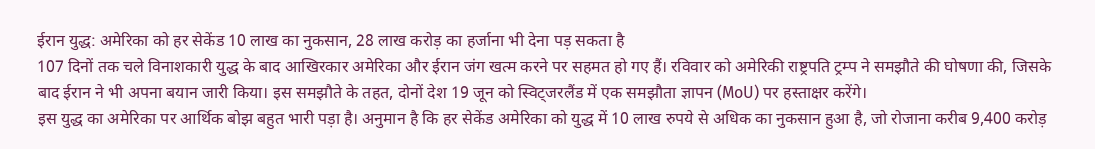ईरान युद्ध: अमेरिका को हर सेकेंड 10 लाख का नुकसान, 28 लाख करोड़ का हर्जाना भी देना पड़ सकता है
107 दिनों तक चले विनाशकारी युद्ध के बाद आखिरकार अमेरिका और ईरान जंग खत्म करने पर सहमत हो गए हैं। रविवार को अमेरिकी राष्ट्रपति ट्रम्प ने समझौते की घोषणा की, जिसके बाद ईरान ने भी अपना बयान जारी किया। इस समझौते के तहत, दोनों देश 19 जून को स्विट्जरलैंड में एक समझौता ज्ञापन (MoU) पर हस्ताक्षर करेंगे।
इस युद्ध का अमेरिका पर आर्थिक बोझ बहुत भारी पड़ा है। अनुमान है कि हर सेकेंड अमेरिका को युद्ध में 10 लाख रुपये से अधिक का नुकसान हुआ है, जो रोजाना करीब 9,400 करोड़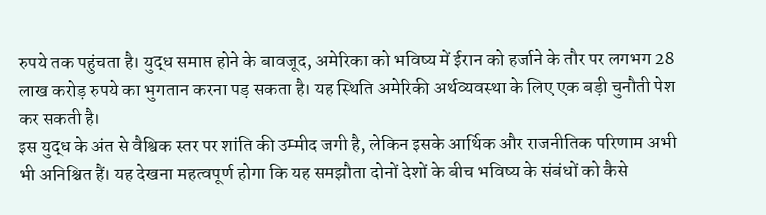रुपये तक पहुंचता है। युद्ध समाप्त होने के बावजूद, अमेरिका को भविष्य में ईरान को हर्जाने के तौर पर लगभग 28 लाख करोड़ रुपये का भुगतान करना पड़ सकता है। यह स्थिति अमेरिकी अर्थव्यवस्था के लिए एक बड़ी चुनौती पेश कर सकती है।
इस युद्ध के अंत से वैश्विक स्तर पर शांति की उम्मीद जगी है, लेकिन इसके आर्थिक और राजनीतिक परिणाम अभी भी अनिश्चित हैं। यह देखना महत्वपूर्ण होगा कि यह समझौता दोनों देशों के बीच भविष्य के संबंधों को कैसे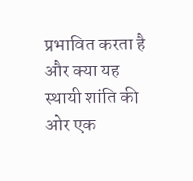प्रभावित करता है और क्या यह स्थायी शांति की ओर एक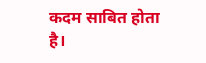कदम साबित होता है।